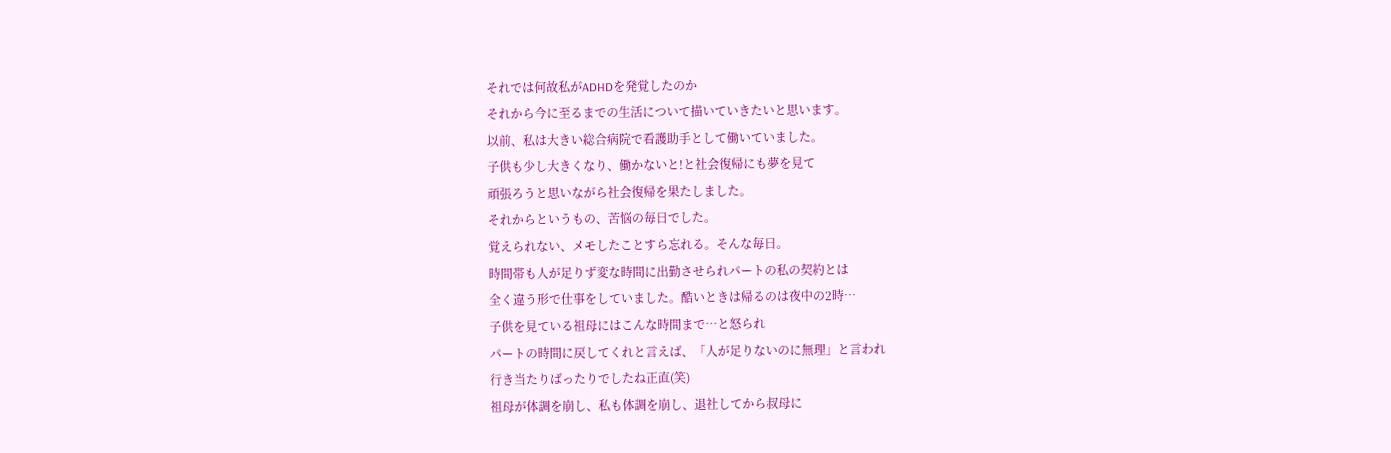それでは何故私がADHDを発覚したのか
それから今に至るまでの生活について描いていきたいと思います。
以前、私は大きい総合病院で看護助手として働いていました。
子供も少し大きくなり、働かないと!と社会復帰にも夢を見て
頑張ろうと思いながら社会復帰を果たしました。
それからというもの、苦悩の毎日でした。
覚えられない、メモしたことすら忘れる。そんな毎日。
時間帯も人が足りず変な時間に出勤させられパートの私の契約とは
全く違う形で仕事をしていました。酷いときは帰るのは夜中の2時…
子供を見ている祖母にはこんな時間まで…と怒られ
パートの時間に戻してくれと言えば、「人が足りないのに無理」と言われ
行き当たりばったりでしたね正直(笑)
祖母が体調を崩し、私も体調を崩し、退社してから叔母に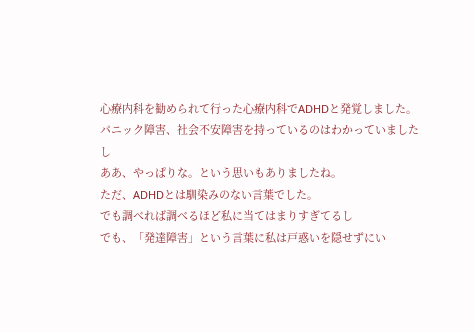心療内科を勧められて行った心療内科でADHDと発覚しました。
パニック障害、社会不安障害を持っているのはわかっていましたし
ああ、やっぱりな。という思いもありましたね。
ただ、ADHDとは馴染みのない言葉でした。
でも調べれば調べるほど私に当てはまりすぎてるし
でも、「発達障害」という言葉に私は戸惑いを隠せずにい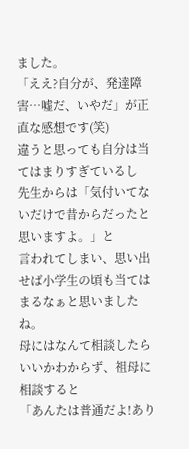ました。
「ええ?自分が、発達障害…嘘だ、いやだ」が正直な感想です(笑)
違うと思っても自分は当てはまりすぎているし
先生からは「気付いてないだけで昔からだったと思いますよ。」と
言われてしまい、思い出せば小学生の頃も当てはまるなぁと思いましたね。
母にはなんて相談したらいいかわからず、祖母に相談すると
「あんたは普通だよ!あり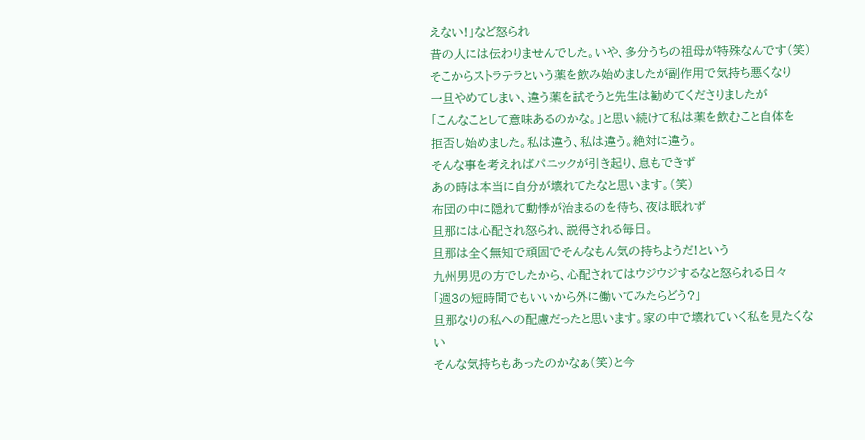えない!」など怒られ
昔の人には伝わりませんでした。いや、多分うちの祖母が特殊なんです(笑)
そこからストラテラという薬を飲み始めましたが副作用で気持ち悪くなり
一旦やめてしまい、違う薬を試そうと先生は勧めてくださりましたが
「こんなことして意味あるのかな。」と思い続けて私は薬を飲むこと自体を
拒否し始めました。私は違う、私は違う。絶対に違う。
そんな事を考えればパニックが引き起り、息もできず
あの時は本当に自分が壊れてたなと思います。(笑)
布団の中に隠れて動悸が治まるのを待ち、夜は眠れず
旦那には心配され怒られ、説得される毎日。
旦那は全く無知で頑固でそんなもん気の持ちようだ!という
九州男児の方でしたから、心配されてはウジウジするなと怒られる日々
「週3の短時間でもいいから外に働いてみたらどう?」
旦那なりの私への配慮だったと思います。家の中で壊れていく私を見たくない
そんな気持ちもあったのかなぁ(笑)と今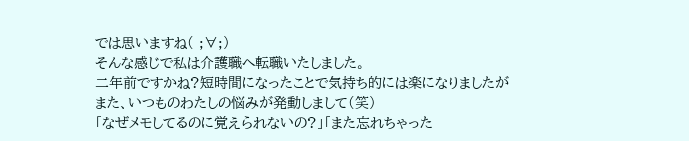では思いますね( ;∀;)
そんな感じで私は介護職へ転職いたしました。
二年前ですかね?短時間になったことで気持ち的には楽になりましたが
また、いつものわたしの悩みが発動しまして(笑)
「なぜメモしてるのに覚えられないの?」「また忘れちゃった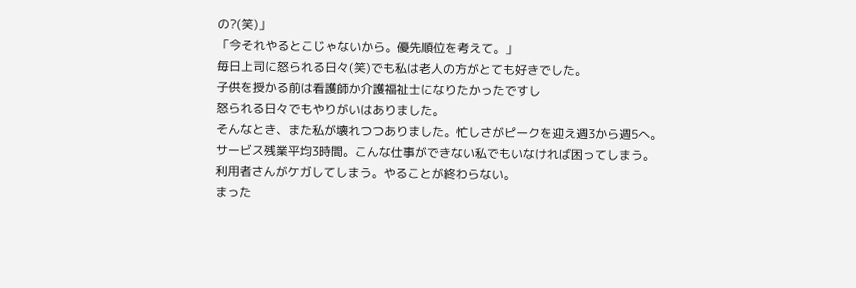の?(笑)」
「今それやるとこじゃないから。優先順位を考えて。」
毎日上司に怒られる日々(笑)でも私は老人の方がとても好きでした。
子供を授かる前は看護師か介護福祉士になりたかったですし
怒られる日々でもやりがいはありました。
そんなとき、また私が壊れつつありました。忙しさがピークを迎え週3から週5へ。
サービス残業平均3時間。こんな仕事ができない私でもいなければ困ってしまう。
利用者さんがケガしてしまう。やることが終わらない。
まった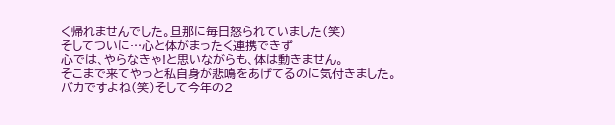く帰れませんでした。旦那に毎日怒られていました(笑)
そしてついに…心と体がまったく連携できず
心では、やらなきゃ!と思いながらも、体は動きません。
そこまで来てやっと私自身が悲鳴をあげてるのに気付きました。
バカですよね(笑)そして今年の2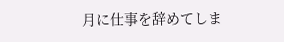月に仕事を辞めてしま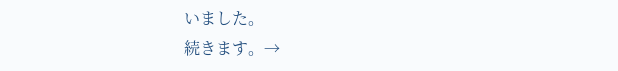いました。
続きます。→